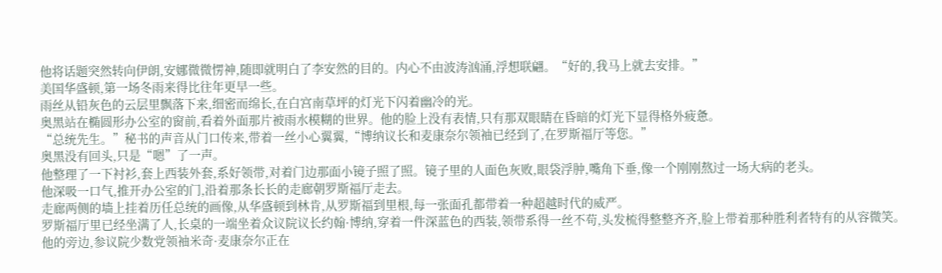他将话题突然转向伊朗,安娜微微愣神,随即就明白了李安然的目的。内心不由波涛汹涌,浮想联翩。“好的,我马上就去安排。”
美国华盛顿,第一场冬雨来得比往年更早一些。
雨丝从铅灰色的云层里飘落下来,细密而绵长,在白宫南草坪的灯光下闪着幽冷的光。
奥黑站在椭圆形办公室的窗前,看着外面那片被雨水模糊的世界。他的脸上没有表情,只有那双眼睛在昏暗的灯光下显得格外疲惫。
“总统先生。”秘书的声音从门口传来,带着一丝小心翼翼,“博纳议长和麦康奈尔领袖已经到了,在罗斯福厅等您。”
奥黑没有回头,只是“嗯”了一声。
他整理了一下衬衫,套上西装外套,系好领带,对着门边那面小镜子照了照。镜子里的人面色灰败,眼袋浮肿,嘴角下垂,像一个刚刚熬过一场大病的老头。
他深吸一口气,推开办公室的门,沿着那条长长的走廊朝罗斯福厅走去。
走廊两侧的墙上挂着历任总统的画像,从华盛顿到林肯,从罗斯福到里根,每一张面孔都带着一种超越时代的威严。
罗斯福厅里已经坐满了人,长桌的一端坐着众议院议长约翰·博纳,穿着一件深蓝色的西装,领带系得一丝不苟,头发梳得整整齐齐,脸上带着那种胜利者特有的从容微笑。
他的旁边,参议院少数党领袖米奇·麦康奈尔正在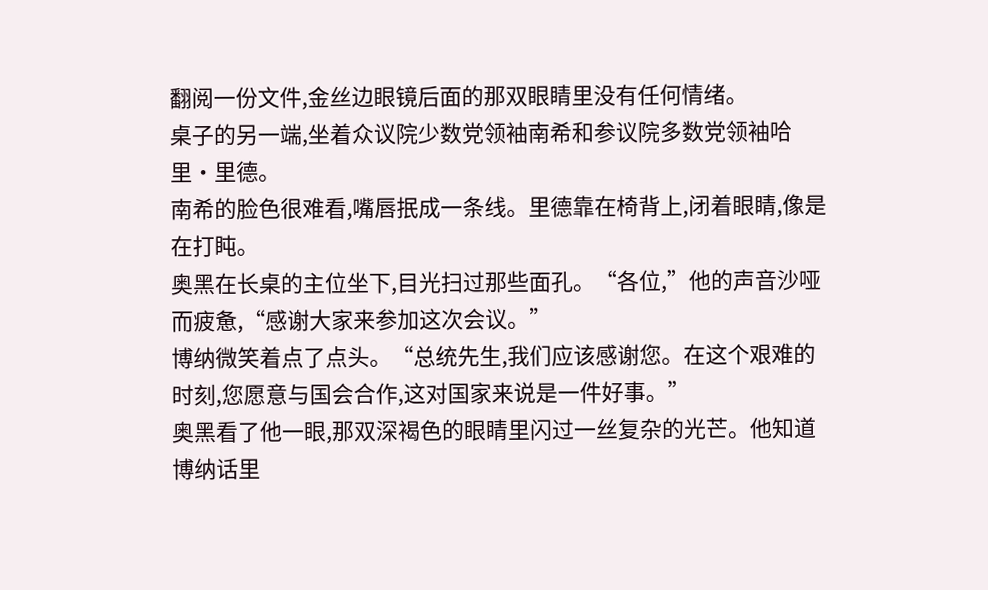翻阅一份文件,金丝边眼镜后面的那双眼睛里没有任何情绪。
桌子的另一端,坐着众议院少数党领袖南希和参议院多数党领袖哈里·里德。
南希的脸色很难看,嘴唇抿成一条线。里德靠在椅背上,闭着眼睛,像是在打盹。
奥黑在长桌的主位坐下,目光扫过那些面孔。“各位,”他的声音沙哑而疲惫,“感谢大家来参加这次会议。”
博纳微笑着点了点头。“总统先生,我们应该感谢您。在这个艰难的时刻,您愿意与国会合作,这对国家来说是一件好事。”
奥黑看了他一眼,那双深褐色的眼睛里闪过一丝复杂的光芒。他知道博纳话里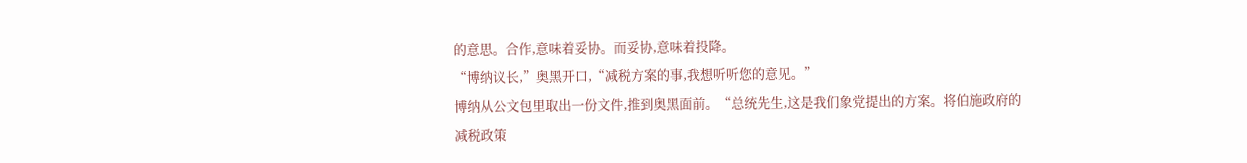的意思。合作,意味着妥协。而妥协,意味着投降。
“博纳议长,”奥黑开口,“减税方案的事,我想听听您的意见。”
博纳从公文包里取出一份文件,推到奥黑面前。“总统先生,这是我们象党提出的方案。将伯施政府的减税政策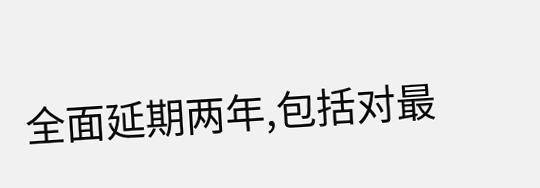全面延期两年,包括对最